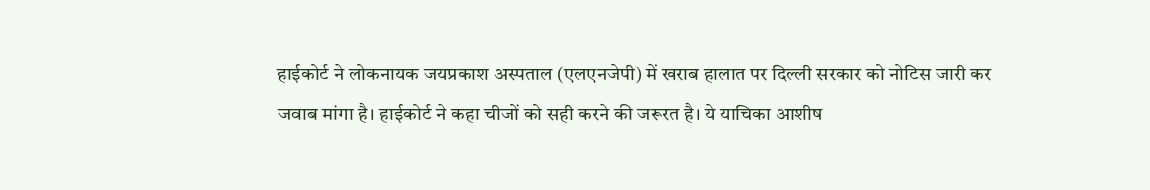हाईकोर्ट ने लोकनायक जयप्रकाश अस्पताल (एलएनजेपी) में खराब हालात पर दिल्ली सरकार को नोटिस जारी कर जवाब मांगा है। हाईकोर्ट ने कहा चीजों को सही करने की जरूरत है। ये याचिका आशीष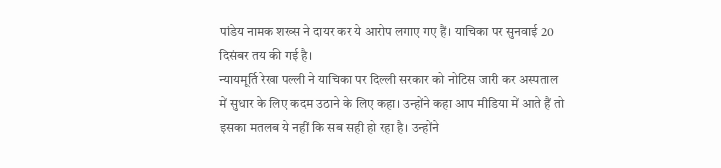पांडेय नामक शख्स ने दायर कर ये आरोप लगाए गए हैं। याचिका पर सुनवाई 20 दिसंबर तय की गई है।
न्यायमूर्ति रेखा पल्ली ने याचिका पर दिल्ली सरकार को नोटिस जारी कर अस्पताल में सुधार के लिए कदम उठाने के लिए कहा। उन्होंने कहा आप मीडिया में आते हैं तो इसका मतलब ये नहीं कि सब सही हो रहा है। उन्होंने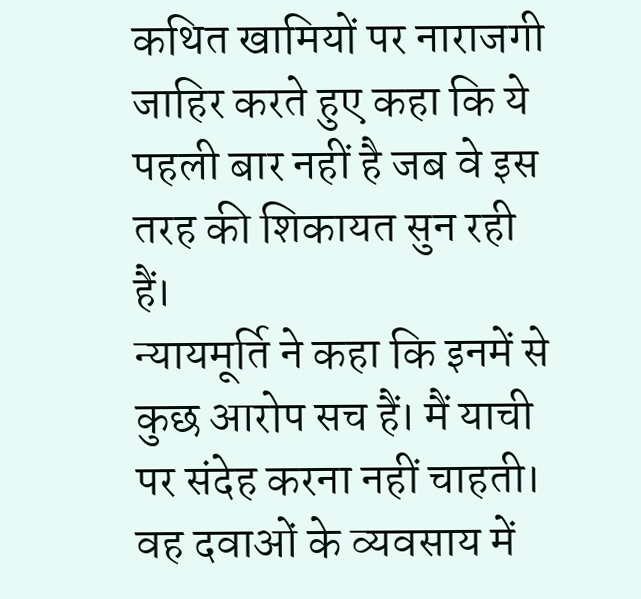कथित खामियों पर नाराजगी जाहिर करते हुए कहा कि ये पहली बार नहीं है जब वे इस तरह की शिकायत सुन रही हैं।
न्यायमूर्ति ने कहा कि इनमें से कुछ आरोप सच हैं। मैं याची पर संदेह करना नहीं चाहती। वह दवाओं के व्यवसाय में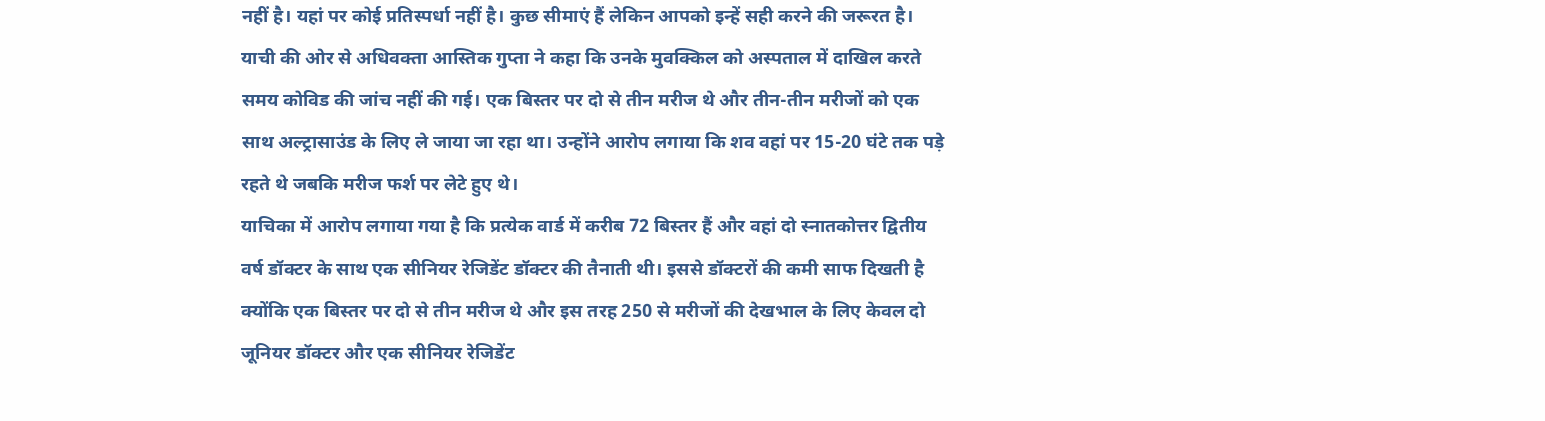नहीं है। यहां पर कोई प्रतिस्पर्धा नहीं है। कुछ सीमाएं हैं लेकिन आपको इन्हें सही करने की जरूरत है।
याची की ओर से अधिवक्ता आस्तिक गुप्ता ने कहा कि उनके मुवक्किल को अस्पताल में दाखिल करते समय कोविड की जांच नहीं की गई। एक बिस्तर पर दो से तीन मरीज थे और तीन-तीन मरीजों को एक साथ अल्ट्रासाउंड के लिए ले जाया जा रहा था। उन्होंने आरोप लगाया कि शव वहां पर 15-20 घंटे तक पड़े रहते थे जबकि मरीज फर्श पर लेटे हुए थे।
याचिका में आरोप लगाया गया है कि प्रत्येक वार्ड में करीब 72 बिस्तर हैं और वहां दो स्नातकोत्तर द्वितीय वर्ष डॉक्टर के साथ एक सीनियर रेजिडेंट डॉक्टर की तैनाती थी। इससे डॉक्टरों की कमी साफ दिखती है क्योंकि एक बिस्तर पर दो से तीन मरीज थे और इस तरह 250 से मरीजों की देखभाल के लिए केवल दो जूनियर डॉक्टर और एक सीनियर रेजिडेंट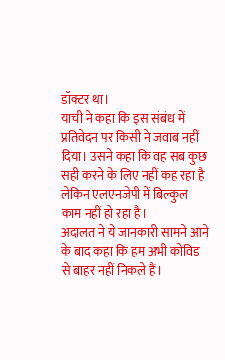डॉक्टर था।
याची ने कहा कि इस संबंध में प्रतिवेदन पर किसी ने जवाब नहीं दिया। उसने कहा कि वह सब कुछ सही करने के लिए नहीं कह रहा है लेकिन एलएनजेपी में बिल्कुल काम नहीं हो रहा है।
अदालत ने ये जानकारी सामने आने के बाद कहा कि हम अभी कोविड से बाहर नहीं निकले हैं।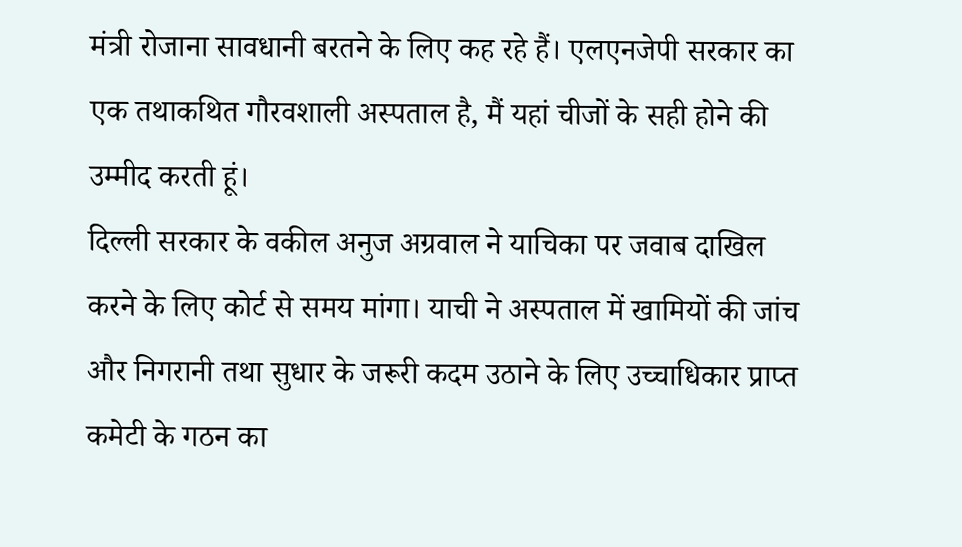मंत्री रोजाना सावधानी बरतने के लिए कह रहे हैं। एलएनजेपी सरकार का एक तथाकथित गौरवशाली अस्पताल है, मैं यहां चीजों के सही होने की उम्मीद करती हूं।
दिल्ली सरकार के वकील अनुज अग्रवाल ने याचिका पर जवाब दाखिल करने के लिए कोर्ट से समय मांगा। याची ने अस्पताल में खामियों की जांच और निगरानी तथा सुधार के जरूरी कदम उठाने के लिए उच्चाधिकार प्राप्त कमेटी के गठन का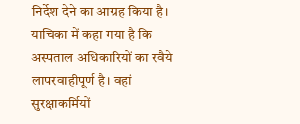निर्देश देने का आग्रह किया है।
याचिका में कहा गया है कि अस्पताल अधिकारियों का रवैये लापरवाहीपूर्ण है। वहां सुरक्षाकर्मियों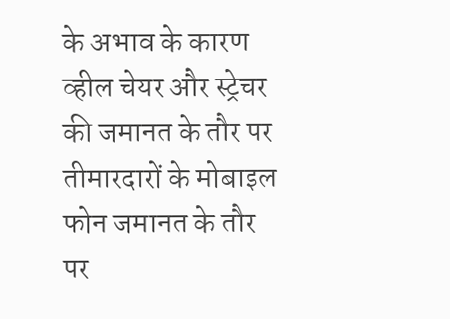के अभाव के कारण व्हील चेयर और स्ट्रेचर की जमानत के तौर पर तीमारदारों के मोबाइल फोन जमानत के तौर पर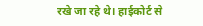रखे जा रहे थे। हाईकोर्ट से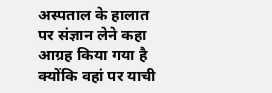अस्पताल के हालात पर संज्ञान लेने कहा आग्रह किया गया है क्योंकि वहां पर याची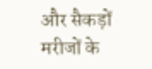और सैकड़ों मरीजों के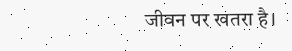जीवन पर खतरा है।